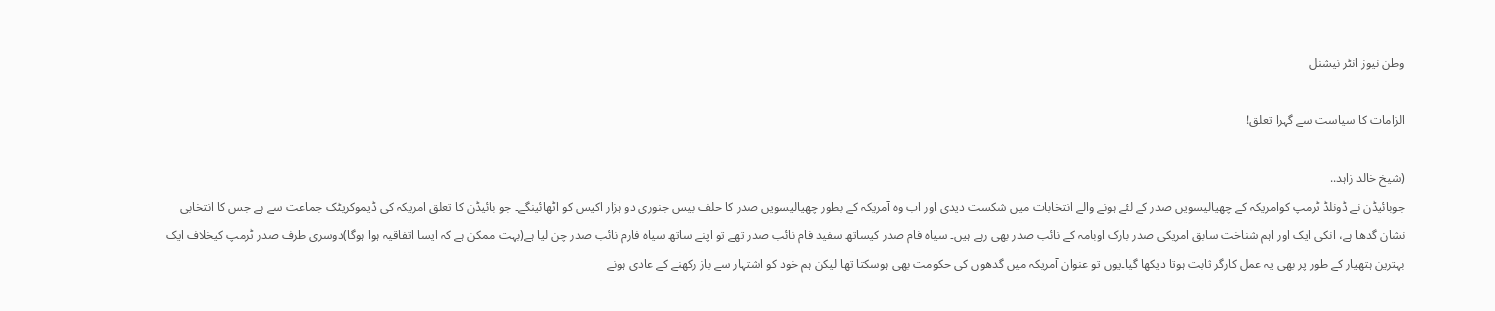وطن نیوز انٹر نیشنل

الزامات کا سیاست سے گہرا تعلق!

(شیخ خالد زاہد..
جوبائیڈن نے ڈونلڈ ٹرمپ کوامریکہ کے چھیالیسویں صدر کے لئے ہونے والے انتخابات میں شکست دیدی اور اب وہ آمریکہ کے بطور چھیالیسویں صدر کا حلف بیس جنوری دو ہزار اکیس کو اٹھائینگے۔ جو بائیڈن کا تعلق امریکہ کی ڈیموکریٹک جماعت سے ہے جس کا انتخابی نشان گدھا ہے، انکی ایک اور اہم شناخت سابق امریکی صدر بارک اوبامہ کے نائب صدر بھی رہے ہیں۔ سیاہ فام صدر کیساتھ سفید فام نائب صدر تھے تو اپنے ساتھ سیاہ فارم نائب صدر چن لیا ہے(بہت ممکن ہے کہ ایسا اتفاقیہ ہوا ہوگا)دوسری طرف صدر ٹرمپ کیخلاف ایک بہترین ہتھیار کے طور پر بھی یہ عمل کارگر ثابت ہوتا دیکھا گیا۔یوں تو عنوان آمریکہ میں گدھوں کی حکومت بھی ہوسکتا تھا لیکن ہم خود کو اشتہار سے باز رکھنے کے عادی ہونے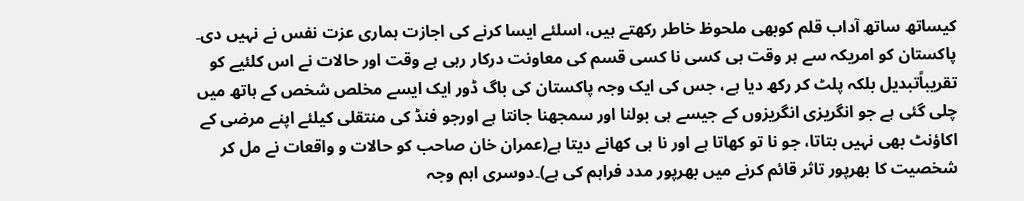کیساتھ ساتھ آداب قلم کوبھی ملحوظ خاطر رکھتے ہیں، اسلئے ایسا کرنے کی اجازت ہماری عزت نفس نے نہیں دی۔ پاکستان کو امریکہ سے ہر وقت ہی کسی نا کسی قسم کی معاونت درکار رہی ہے وقت اور حالات نے اس کلئیے کو تقریباًتبدیل بلکہ پلٹ کر رکھ دیا ہے، جس کی ایک وجہ پاکستان کی باگ ڈور ایک ایسے مخلص شخص کے ہاتھ میں چلی گئی ہے جو انگریزی انگریزوں کے جیسے ہی بولنا اور سمجھنا جانتا ہے اورجو فنڈ کی منتقلی کیلئے اپنے مرضی کے اکاؤنٹ بھی نہیں بتاتا، جو نا تو کھاتا ہے اور نا ہی کھانے دیتا ہے(عمران خان صاحب کو حالات و واقعات نے مل کر شخصیت کا بھرپور تاثر قائم کرنے میں بھرپور مدد فراہم کی ہے)۔دوسری اہم وجہ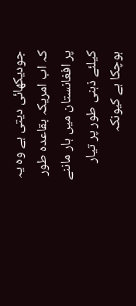جودیکھائی دیتی ہے وہ یہ کہ اب امریکہ بقاعدہ طور پر افغانستان میں ہار ماننے کیلئے ذہنی طور پر تیار ہوچکا ہے کیونکہ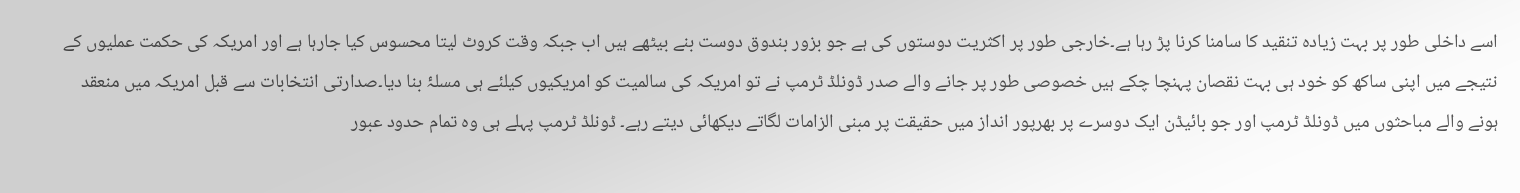اسے داخلی طور پر بہت زیادہ تنقید کا سامنا کرنا پڑ رہا ہے۔خارجی طور پر اکثریت دوستوں کی ہے جو بزور بندوق دوست بنے بیٹھے ہیں اب جبکہ وقت کروٹ لیتا محسوس کیا جارہا ہے اور امریکہ کی حکمت عملیوں کے نتیجے میں اپنی ساکھ کو خود ہی بہت نقصان پہنچا چکے ہیں خصوصی طور پر جانے والے صدر ڈونلڈ ٹرمپ نے تو امریکہ کی سالمیت کو امریکیوں کیلئے ہی مسلۂ بنا دیا۔صدارتی انتخابات سے قبل امریکہ میں منعقد ہونے والے مباحثوں میں ڈونلڈ ٹرمپ اور جو بائیڈن ایک دوسرے پر بھرپور انداز میں حقیقت پر مبنی الزامات لگاتے دیکھائی دیتے رہے۔ ڈونلڈ ٹرمپ پہلے ہی وہ تمام حدود عبور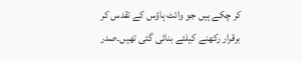کر چکے ہیں جو وائٹ ہاؤس کے تقدس کر برقرار رکھنے کیلئے بنائی گئی تھیں۔صدر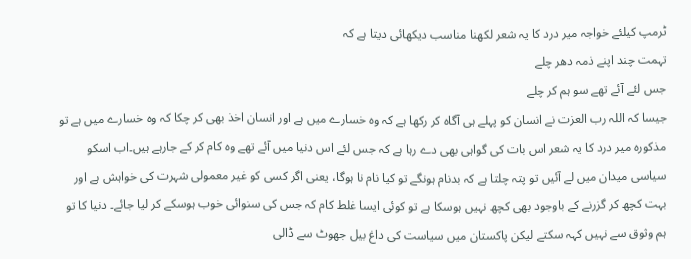ٹرمپ کیلئے خواجہ میر درد کا یہ شعر لکھنا مناسب دیکھائی دیتا ہے کہ
تہمت چند اپنے ذمہ دھر چلے
جس لئے آئے تھے سو ہم کر چلے
جیسا کہ اللہ رب العزت نے انسان کو پہلے ہی آگاہ کر رکھا ہے کہ وہ خسارے میں ہے اور انسان اخذ بھی کر چکا کہ وہ خسارے میں ہے تو مذکورہ میر درد کا یہ شعر اس بات کی گواہی بھی دے رہا ہے کہ جس لئے اس دنیا میں آئے تھے وہ کام کر کے جارہے ہیں۔اب اسکو سیاسی میدان میں لے آئیں تو پتہ چلتا ہے کہ بدنام ہونگے تو کیا نام نا ہوگا، یعنی اگر کسی کو غیر معمولی شہرت کی خواہش ہے اور بہت کچھ کر گزرنے کے باوجود بھی کچھ نہیں ہوسکا ہے تو کوئی ایسا غلط کام کہ جس کی سنوائی خوب ہوسکے کر لیا جائے۔ دنیا کا تو ہم وثوق سے نہیں کہہ سکتے لیکن پاکستان میں سیاست کی داغ بیل جھوٹ سے ڈالی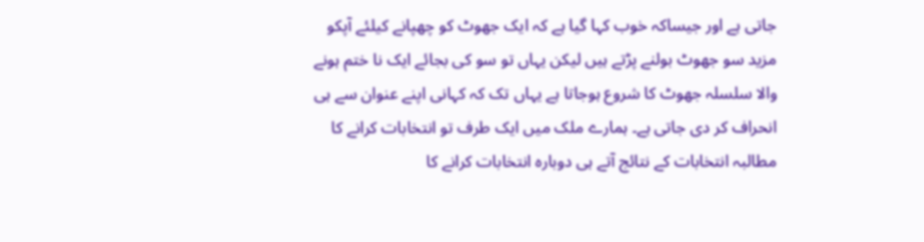جاتی ہے اور جیساکہ خوب کہا گیا ہے کہ ایک جھوٹ کو چھپانے کیلئے آپکو مزید سو جھوٹ بولنے پڑتے ہیں لیکن یہاں تو سو کی بجائے ایک نا ختم ہونے والا سلسلہ جھوٹ کا شروع ہوجاتا ہے یہاں تک کہ کہانی اپنے عنوان سے ہی انحراف کر دی جاتی ہے۔ ہمارے ملک میں ایک طرف تو انتخابات کرانے کا مطالبہ انتخابات کے نتائج آتے ہی دوبارہ انتخابات کرانے کا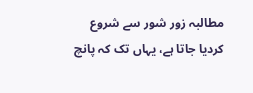مطالبہ زور شور سے شروع کردیا جاتا ہے، یہاں تک کہ پانچ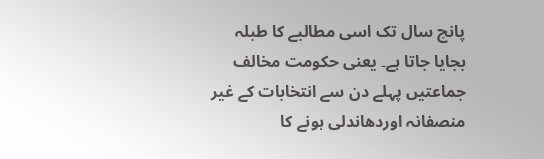پانچ سال تک اسی مطالبے کا طبلہ بجایا جاتا ہے۔ یعنی حکومت مخالف جماعتیں پہلے دن سے انتخابات کے غیر منصفانہ اوردھاندلی ہونے کا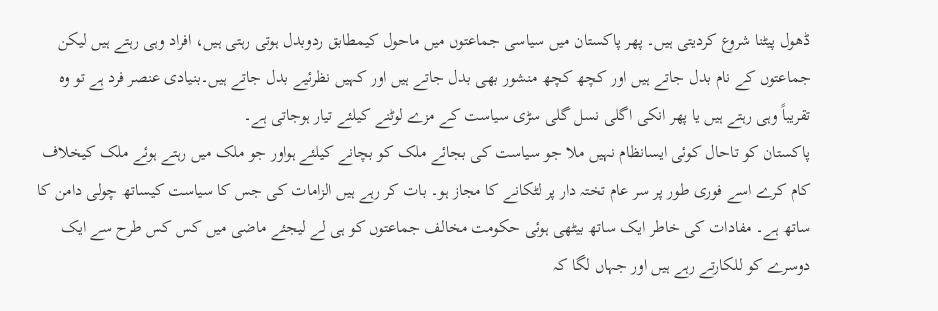ڈھول پیٹنا شروع کردیتی ہیں۔ پھر پاکستان میں سیاسی جماعتوں میں ماحول کیمطابق ردوبدل ہوتی رہتی ہیں، افراد وہی رہتے ہیں لیکن جماعتوں کے نام بدل جاتے ہیں اور کچھ کچھ منشور بھی بدل جاتے ہیں اور کہیں نظرئیے بدل جاتے ہیں۔بنیادی عنصر فرد ہے تو وہ تقریباً وہی رہتے ہیں یا پھر انکی اگلی نسل گلی سڑی سیاست کے مزے لوٹنے کیلئے تیار ہوجاتی ہے۔
پاکستان کو تاحال کوئی ایسانظام نہیں ملا جو سیاست کی بجائے ملک کو بچانے کیلئے ہواور جو ملک میں رہتے ہوئے ملک کیخلاف کام کرے اسے فوری طور پر سر عام تختہ دار پر لٹکانے کا مجاز ہو۔ بات کر رہے ہیں الزامات کی جس کا سیاست کیساتھ چولی دامن کا ساتھ ہے۔ مفادات کی خاطر ایک ساتھ بیٹھی ہوئی حکومت مخالف جماعتوں کو ہی لے لیجئے ماضی میں کس کس طرح سے ایک دوسرے کو للکارتے رہے ہیں اور جہاں لگا کہ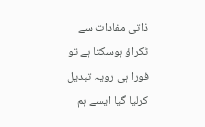ذاتی مفادات سے ٹکراؤ ہوسکتا ہے تو فورا ہی رویہ تبدیل کرلیا گیا ایسے ہم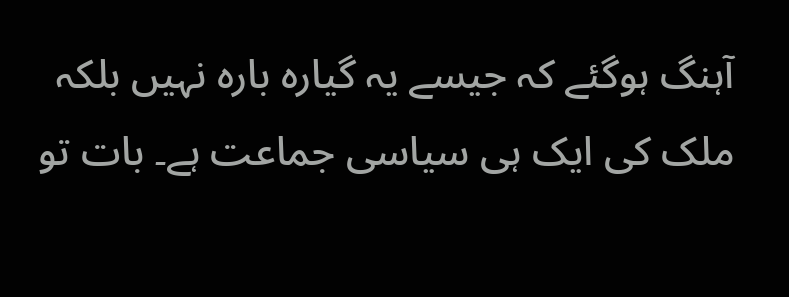آہنگ ہوگئے کہ جیسے یہ گیارہ بارہ نہیں بلکہ ملک کی ایک ہی سیاسی جماعت ہے۔ بات تو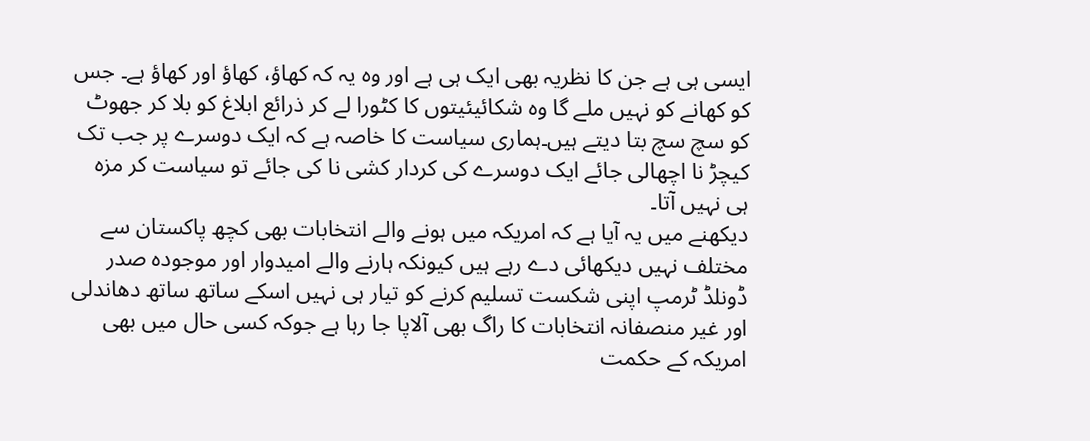ایسی ہی ہے جن کا نظریہ بھی ایک ہی ہے اور وہ یہ کہ کھاؤ، کھاؤ اور کھاؤ ہے۔ جس کو کھانے کو نہیں ملے گا وہ شکائیئیتوں کا کٹورا لے کر ذرائع ابلاغ کو بلا کر جھوٹ کو سچ سچ بتا دیتے ہیں۔ہماری سیاست کا خاصہ ہے کہ ایک دوسرے پر جب تک کیچڑ نا اچھالی جائے ایک دوسرے کی کردار کشی نا کی جائے تو سیاست کر مزہ ہی نہیں آتا۔
دیکھنے میں یہ آیا ہے کہ امریکہ میں ہونے والے انتخابات بھی کچھ پاکستان سے مختلف نہیں دیکھائی دے رہے ہیں کیونکہ ہارنے والے امیدوار اور موجودہ صدر ڈونلڈ ٹرمپ اپنی شکست تسلیم کرنے کو تیار ہی نہیں اسکے ساتھ ساتھ دھاندلی اور غیر منصفانہ انتخابات کا راگ بھی آلاپا جا رہا ہے جوکہ کسی حال میں بھی امریکہ کے حکمت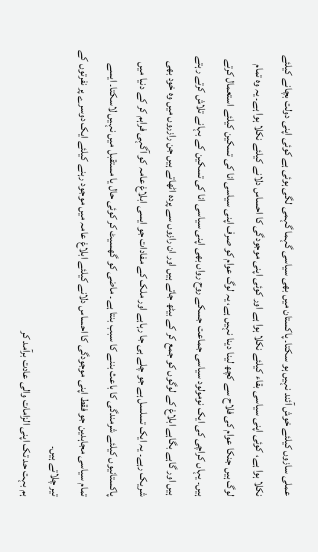عملی سازوں کیلئے خوش آئند نہیں ہو سکتا۔ پاکستان میں بھی سیاسی گہما گہمی لگی ہوئی ہے کوئی اپنی دولت بچانے کیلئے نکلا ہوا ہے، کوئی اپنی سیاسی بقاء کیلئے نکلا ہوا ہے اور کوئی اپنی موجودگی کا احساس دلانے کیلئے نکلا ہوا ہے۔ یہ وہ تمام لوگ ہیں جنکا عوام کی فلاح سے کچھ لینا دینا نہیں ہے، یہ لوگ عوام کو صرف اپنی سیاسی انا کی تسکین کیلئے استعمال کرتے ہیں۔ یہاں کراچی کی ایک نومولود سیاسی جماعت جسکے روح رواں بھی اپنی سیاسی انا کی تسکین کے بہانے تلاش کرتے رہتے ہیں اور گاہے بگاہے ابلاغ کے لوگوں کو جمع کر کے بیٹھ جاتے ہیں اور ان رازوں سے پردہ اٹھاتے ہیں جن رازروں میں وہ خود بھی شریک رہے۔ یہ ایک تسلسل ہے جو چلے ہی جا رہاہے اور ملک کے مفادات جو ایسی ابلاغ عامہ کو آگہی فراہم کر کے دنیا میں پاکستانیوں کیلئے شرمندگی کا باعث بننے کا سبب بنتا ہے۔ ماضی کو گھسیٹ کر کوئی حال یا مستقبل میں نہیں لاسکتا۔ ایسے تمام سیاسی مجاہدین جو فقط اپنی موجودگی کا احساس دلانے کیلئے ابلاغ عامہ میں موجود رہنے کیلئے ایک دوسرے پر نفرتوں کے تیر چلاتے ہیں۔
ہم بہت حد تک اپنی الزامات والی عادت برآمد کر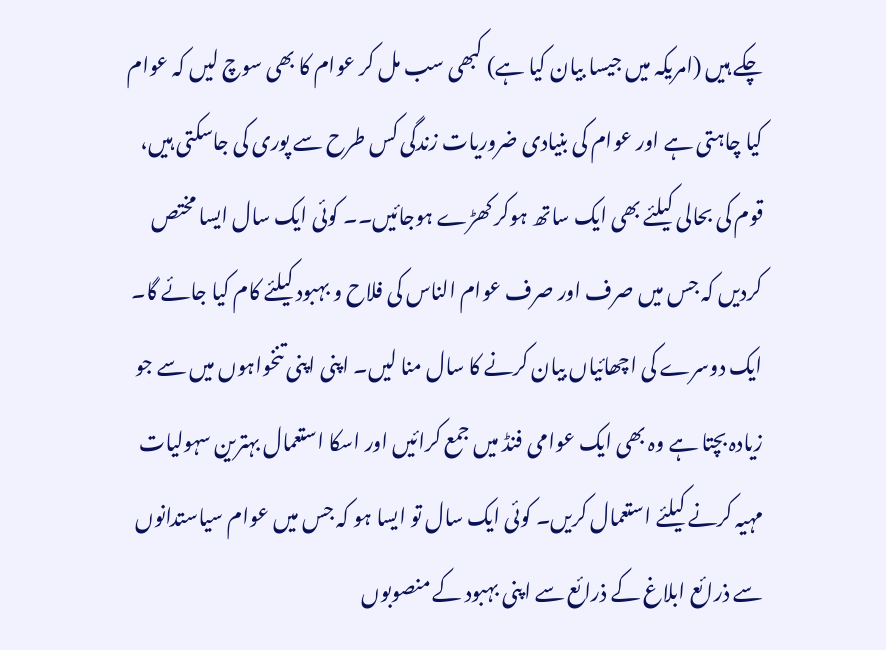چکے ہیں (امریکہ میں جیسا بیان کیا ہے) کبھی سب مل کر عوام کا بھی سوچ لیں کہ عوام کیا چاہتی ہے اور عوام کی بنیادی ضروریات زندگی کس طرح سے پوری کی جاسکتی ہیں، قوم کی بحالی کیلئے بھی ایک ساتھ ہوکر کھڑے ہوجائیں۔۔ کوئی ایک سال ایسا مختص کردیں کہ جس میں صرف اور صرف عوام الناس کی فلاح و بہبود کیلئے کام کیا جائے گا۔ ایک دوسرے کی اچھائیاں بیان کرنے کا سال منا لیں۔ اپنی اپنی تنخواہوں میں سے جو زیادہ بچتا ہے وہ بھی ایک عوامی فنڈ میں جمع کرائیں اور اسکا استعمال بہترین سہولیات مہیہ کرنے کیلئے استعمال کریں۔ کوئی ایک سال تو ایسا ہو کہ جس میں عوام سیاستدانوں سے ذرائع ابلاغ کے ذرائع سے اپنی بہبود کے منصوبوں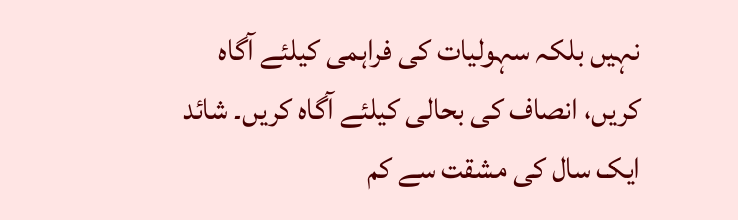نہیں بلکہ سہولیات کی فراہمی کیلئے آگاہ کریں، انصاف کی بحالی کیلئے آگاہ کریں۔ شائد ایک سال کی مشقت سے کم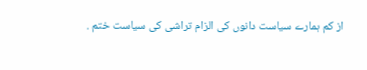از کم ہمارے سیاست دانوں کی الزام تراشی کی سیاست ختم .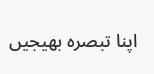اپنا تبصرہ بھیجیں